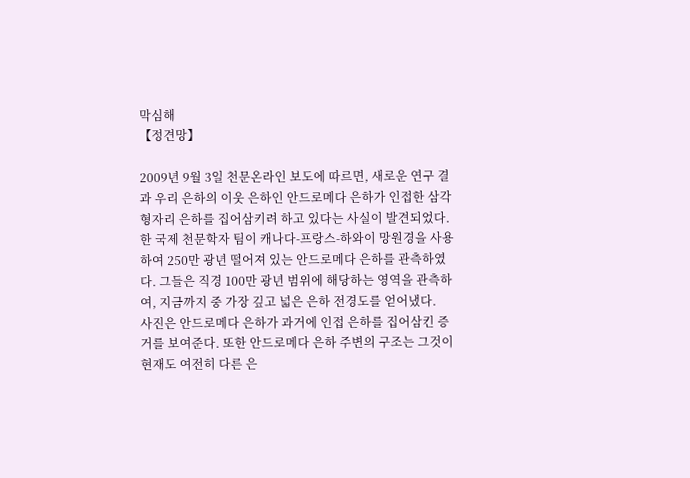막심해
【정견망】

2009년 9월 3일 천문온라인 보도에 따르면, 새로운 연구 결과 우리 은하의 이웃 은하인 안드로메다 은하가 인접한 삼각형자리 은하를 집어삼키려 하고 있다는 사실이 발견되었다.
한 국제 천문학자 팀이 캐나다-프랑스-하와이 망원경을 사용하여 250만 광년 떨어져 있는 안드로메다 은하를 관측하였다. 그들은 직경 100만 광년 범위에 해당하는 영역을 관측하여, 지금까지 중 가장 깊고 넓은 은하 전경도를 얻어냈다.
사진은 안드로메다 은하가 과거에 인접 은하를 집어삼킨 증거를 보여준다. 또한 안드로메다 은하 주변의 구조는 그것이 현재도 여전히 다른 은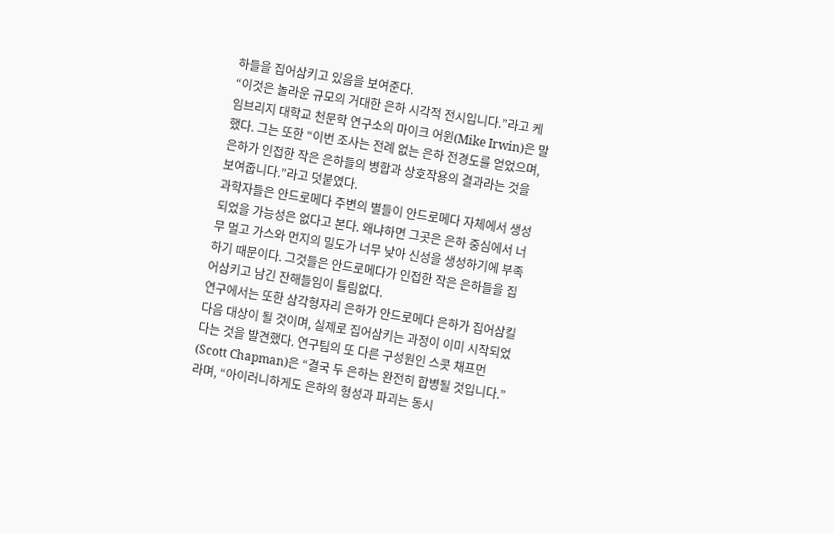하들을 집어삼키고 있음을 보여준다.
“이것은 놀라운 규모의 거대한 은하 시각적 전시입니다.”라고 케임브리지 대학교 천문학 연구소의 마이크 어윈(Mike Irwin)은 말했다. 그는 또한 “이번 조사는 전례 없는 은하 전경도를 얻었으며, 은하가 인접한 작은 은하들의 병합과 상호작용의 결과라는 것을 보여줍니다.”라고 덧붙였다.
과학자들은 안드로메다 주변의 별들이 안드로메다 자체에서 생성되었을 가능성은 없다고 본다. 왜냐하면 그곳은 은하 중심에서 너무 멀고 가스와 먼지의 밀도가 너무 낮아 신성을 생성하기에 부족하기 때문이다. 그것들은 안드로메다가 인접한 작은 은하들을 집어삼키고 남긴 잔해들임이 틀림없다.
연구에서는 또한 삼각형자리 은하가 안드로메다 은하가 집어삼킬 다음 대상이 될 것이며, 실제로 집어삼키는 과정이 이미 시작되었다는 것을 발견했다. 연구팀의 또 다른 구성원인 스콧 채프먼(Scott Chapman)은 “결국 두 은하는 완전히 합병될 것입니다.”라며, “아이러니하게도 은하의 형성과 파괴는 동시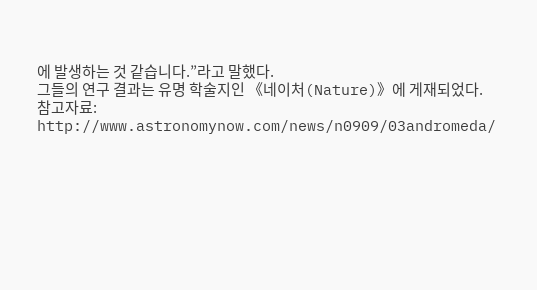에 발생하는 것 같습니다.”라고 말했다.
그들의 연구 결과는 유명 학술지인 《네이처(Nature)》에 게재되었다.
참고자료: http://www.astronomynow.com/news/n0909/03andromeda/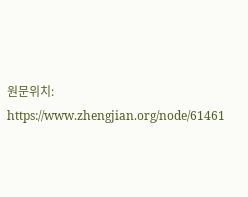원문위치: https://www.zhengjian.org/node/61461